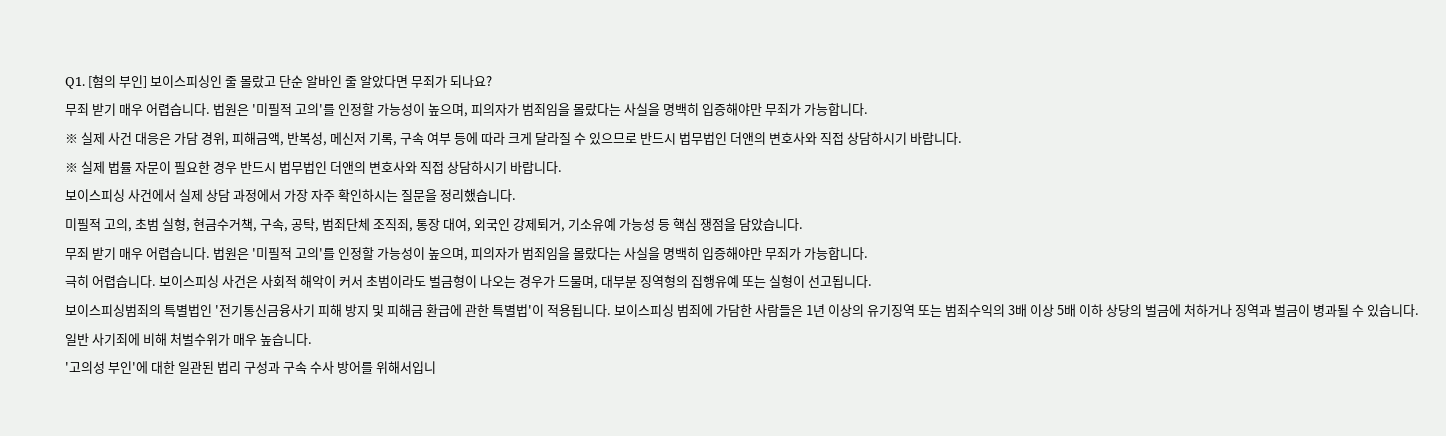Q1. [혐의 부인] 보이스피싱인 줄 몰랐고 단순 알바인 줄 알았다면 무죄가 되나요?
무죄 받기 매우 어렵습니다. 법원은 '미필적 고의'를 인정할 가능성이 높으며, 피의자가 범죄임을 몰랐다는 사실을 명백히 입증해야만 무죄가 가능합니다.
※ 실제 사건 대응은 가담 경위, 피해금액, 반복성, 메신저 기록, 구속 여부 등에 따라 크게 달라질 수 있으므로 반드시 법무법인 더앤의 변호사와 직접 상담하시기 바랍니다.
※ 실제 법률 자문이 필요한 경우 반드시 법무법인 더앤의 변호사와 직접 상담하시기 바랍니다.
보이스피싱 사건에서 실제 상담 과정에서 가장 자주 확인하시는 질문을 정리했습니다.
미필적 고의, 초범 실형, 현금수거책, 구속, 공탁, 범죄단체 조직죄, 통장 대여, 외국인 강제퇴거, 기소유예 가능성 등 핵심 쟁점을 담았습니다.
무죄 받기 매우 어렵습니다. 법원은 '미필적 고의'를 인정할 가능성이 높으며, 피의자가 범죄임을 몰랐다는 사실을 명백히 입증해야만 무죄가 가능합니다.
극히 어렵습니다. 보이스피싱 사건은 사회적 해악이 커서 초범이라도 벌금형이 나오는 경우가 드물며, 대부분 징역형의 집행유예 또는 실형이 선고됩니다.
보이스피싱범죄의 특별법인 '전기통신금융사기 피해 방지 및 피해금 환급에 관한 특별법'이 적용됩니다. 보이스피싱 범죄에 가담한 사람들은 1년 이상의 유기징역 또는 범죄수익의 3배 이상 5배 이하 상당의 벌금에 처하거나 징역과 벌금이 병과될 수 있습니다. 일반 사기죄에 비해 처벌수위가 매우 높습니다.
'고의성 부인'에 대한 일관된 법리 구성과 구속 수사 방어를 위해서입니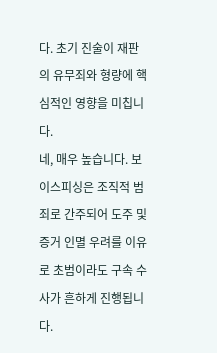다. 초기 진술이 재판의 유무죄와 형량에 핵심적인 영향을 미칩니다.
네, 매우 높습니다. 보이스피싱은 조직적 범죄로 간주되어 도주 및 증거 인멸 우려를 이유로 초범이라도 구속 수사가 흔하게 진행됩니다.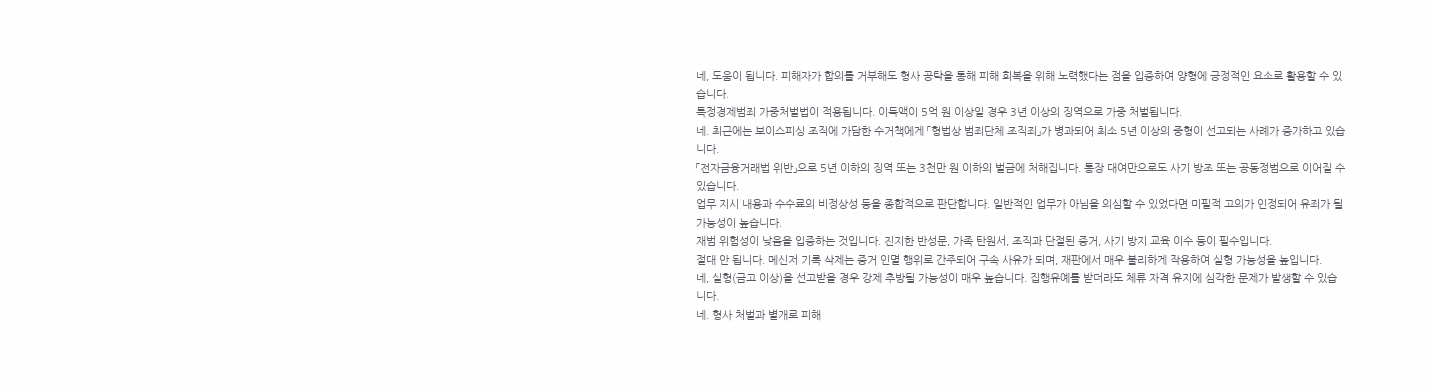네, 도움이 됩니다. 피해자가 합의를 거부해도 형사 공탁을 통해 피해 회복을 위해 노력했다는 점을 입증하여 양형에 긍정적인 요소로 활용할 수 있습니다.
특정경제범죄 가중처벌법이 적용됩니다. 이득액이 5억 원 이상일 경우 3년 이상의 징역으로 가중 처벌됩니다.
네. 최근에는 보이스피싱 조직에 가담한 수거책에게 「형법상 범죄단체 조직죄」가 병과되어 최소 5년 이상의 중형이 선고되는 사례가 증가하고 있습니다.
「전자금융거래법 위반」으로 5년 이하의 징역 또는 3천만 원 이하의 벌금에 처해집니다. 통장 대여만으로도 사기 방조 또는 공동정범으로 이어질 수 있습니다.
업무 지시 내용과 수수료의 비정상성 등을 종합적으로 판단합니다. 일반적인 업무가 아님을 의심할 수 있었다면 미필적 고의가 인정되어 유죄가 될 가능성이 높습니다.
재범 위험성이 낮음을 입증하는 것입니다. 진지한 반성문, 가족 탄원서, 조직과 단절된 증거, 사기 방지 교육 이수 등이 필수입니다.
절대 안 됩니다. 메신저 기록 삭제는 증거 인멸 행위로 간주되어 구속 사유가 되며, 재판에서 매우 불리하게 작용하여 실형 가능성을 높입니다.
네, 실형(금고 이상)을 선고받을 경우 강제 추방될 가능성이 매우 높습니다. 집행유예를 받더라도 체류 자격 유지에 심각한 문제가 발생할 수 있습니다.
네. 형사 처벌과 별개로 피해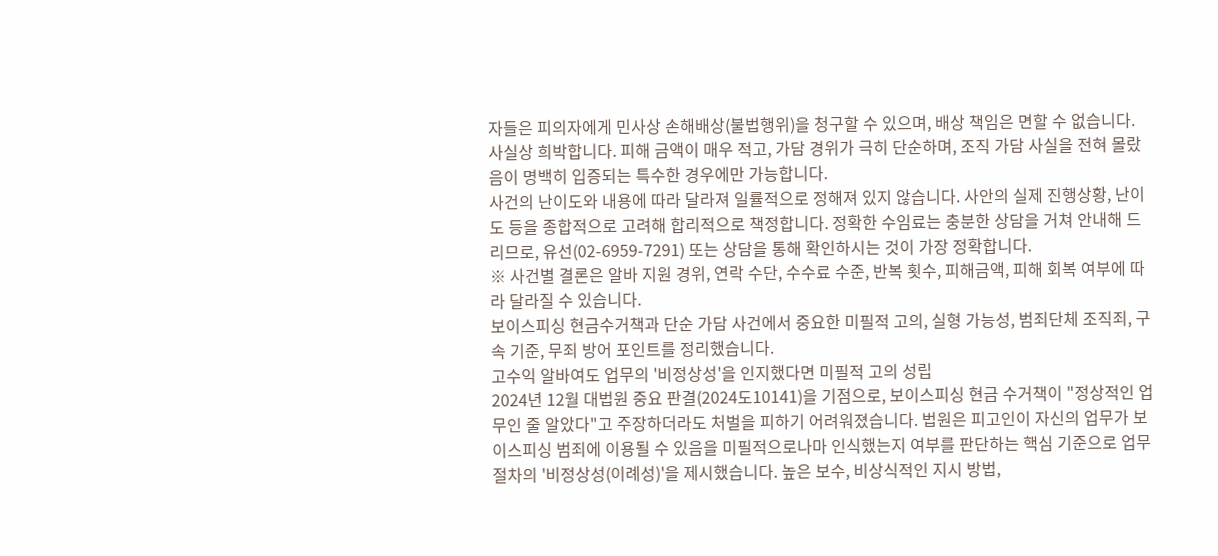자들은 피의자에게 민사상 손해배상(불법행위)을 청구할 수 있으며, 배상 책임은 면할 수 없습니다.
사실상 희박합니다. 피해 금액이 매우 적고, 가담 경위가 극히 단순하며, 조직 가담 사실을 전혀 몰랐음이 명백히 입증되는 특수한 경우에만 가능합니다.
사건의 난이도와 내용에 따라 달라져 일률적으로 정해져 있지 않습니다. 사안의 실제 진행상황, 난이도 등을 종합적으로 고려해 합리적으로 책정합니다. 정확한 수임료는 충분한 상담을 거쳐 안내해 드리므로, 유선(02-6959-7291) 또는 상담을 통해 확인하시는 것이 가장 정확합니다.
※ 사건별 결론은 알바 지원 경위, 연락 수단, 수수료 수준, 반복 횟수, 피해금액, 피해 회복 여부에 따라 달라질 수 있습니다.
보이스피싱 현금수거책과 단순 가담 사건에서 중요한 미필적 고의, 실형 가능성, 범죄단체 조직죄, 구속 기준, 무죄 방어 포인트를 정리했습니다.
고수익 알바여도 업무의 '비정상성'을 인지했다면 미필적 고의 성립
2024년 12월 대법원 중요 판결(2024도10141)을 기점으로, 보이스피싱 현금 수거책이 "정상적인 업무인 줄 알았다"고 주장하더라도 처벌을 피하기 어려워졌습니다. 법원은 피고인이 자신의 업무가 보이스피싱 범죄에 이용될 수 있음을 미필적으로나마 인식했는지 여부를 판단하는 핵심 기준으로 업무 절차의 '비정상성(이례성)'을 제시했습니다. 높은 보수, 비상식적인 지시 방법,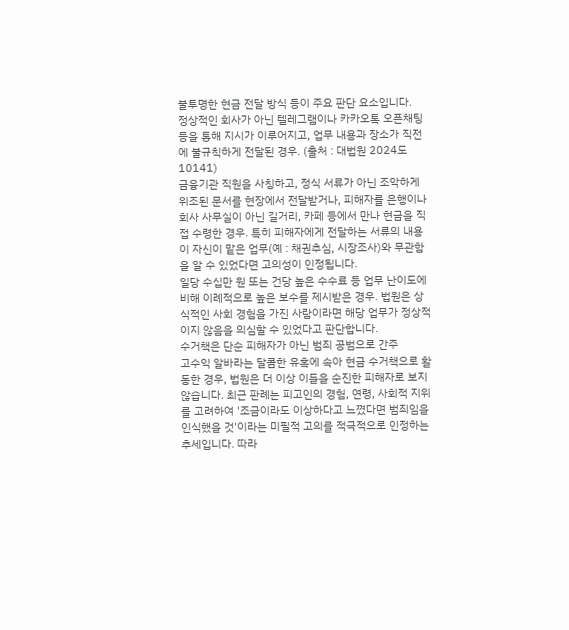불투명한 현금 전달 방식 등이 주요 판단 요소입니다.
정상적인 회사가 아닌 텔레그램이나 카카오톡 오픈채팅 등을 통해 지시가 이루어지고, 업무 내용과 장소가 직전에 불규칙하게 전달된 경우. (출처 : 대법원 2024도10141)
금융기관 직원을 사칭하고, 정식 서류가 아닌 조악하게 위조된 문서를 현장에서 전달받거나, 피해자를 은행이나 회사 사무실이 아닌 길거리, 카페 등에서 만나 현금을 직접 수령한 경우. 특히 피해자에게 전달하는 서류의 내용이 자신이 맡은 업무(예 : 채권추심, 시장조사)와 무관함을 알 수 있었다면 고의성이 인정됩니다.
일당 수십만 원 또는 건당 높은 수수료 등 업무 난이도에 비해 이례적으로 높은 보수를 제시받은 경우. 법원은 상식적인 사회 경험을 가진 사람이라면 해당 업무가 정상적이지 않음을 의심할 수 있었다고 판단합니다.
수거책은 단순 피해자가 아닌 범죄 공범으로 간주
고수익 알바라는 달콤한 유혹에 속아 현금 수거책으로 활동한 경우, 법원은 더 이상 이들을 순진한 피해자로 보지 않습니다. 최근 판례는 피고인의 경험, 연령, 사회적 지위를 고려하여 '조금이라도 이상하다고 느꼈다면 범죄임을 인식했을 것'이라는 미필적 고의를 적극적으로 인정하는 추세입니다. 따라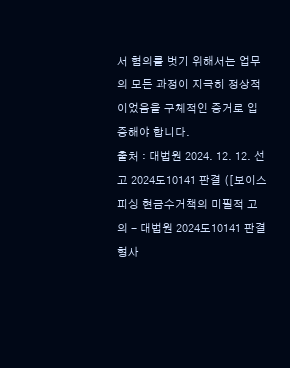서 혐의를 벗기 위해서는 업무의 모든 과정이 지극히 정상적이었음을 구체적인 증거로 입증해야 합니다.
출처 : 대법원 2024. 12. 12. 선고 2024도10141 판결 ([보이스피싱 현금수거책의 미필적 고의 - 대법원 2024도10141 판결 형사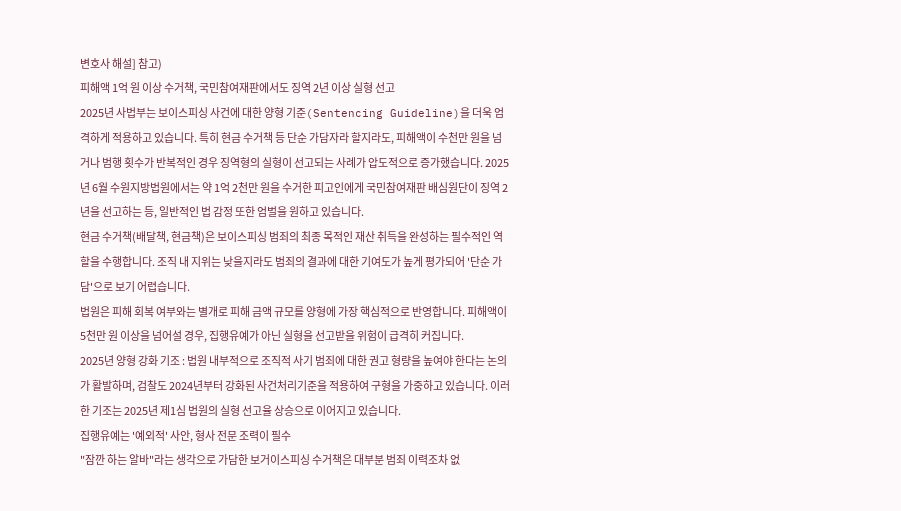변호사 해설] 참고)
피해액 1억 원 이상 수거책, 국민참여재판에서도 징역 2년 이상 실형 선고
2025년 사법부는 보이스피싱 사건에 대한 양형 기준(Sentencing Guideline)을 더욱 엄격하게 적용하고 있습니다. 특히 현금 수거책 등 단순 가담자라 할지라도, 피해액이 수천만 원을 넘거나 범행 횟수가 반복적인 경우 징역형의 실형이 선고되는 사례가 압도적으로 증가했습니다. 2025년 6월 수원지방법원에서는 약 1억 2천만 원을 수거한 피고인에게 국민참여재판 배심원단이 징역 2년을 선고하는 등, 일반적인 법 감정 또한 엄벌을 원하고 있습니다.
현금 수거책(배달책, 현금책)은 보이스피싱 범죄의 최종 목적인 재산 취득을 완성하는 필수적인 역할을 수행합니다. 조직 내 지위는 낮을지라도 범죄의 결과에 대한 기여도가 높게 평가되어 '단순 가담'으로 보기 어렵습니다.
법원은 피해 회복 여부와는 별개로 피해 금액 규모를 양형에 가장 핵심적으로 반영합니다. 피해액이 5천만 원 이상을 넘어설 경우, 집행유예가 아닌 실형을 선고받을 위험이 급격히 커집니다.
2025년 양형 강화 기조 : 법원 내부적으로 조직적 사기 범죄에 대한 권고 형량을 높여야 한다는 논의가 활발하며, 검찰도 2024년부터 강화된 사건처리기준을 적용하여 구형을 가중하고 있습니다. 이러한 기조는 2025년 제1심 법원의 실형 선고율 상승으로 이어지고 있습니다.
집행유예는 '예외적' 사안, 형사 전문 조력이 필수
"잠깐 하는 알바"라는 생각으로 가담한 보거이스피싱 수거책은 대부분 범죄 이력조차 없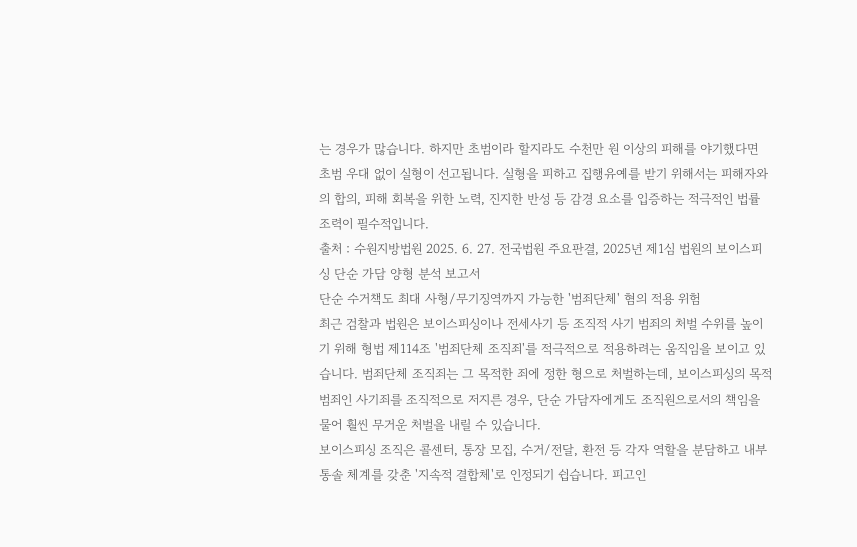는 경우가 많습니다. 하지만 초범이라 할지라도 수천만 원 이상의 피해를 야기했다면 초범 우대 없이 실형이 선고됩니다. 실형을 피하고 집행유예를 받기 위해서는 피해자와의 합의, 피해 회복을 위한 노력, 진지한 반성 등 감경 요소를 입증하는 적극적인 법률 조력이 필수적입니다.
출처 : 수원지방법원 2025. 6. 27. 전국법원 주요판결, 2025년 제1심 법원의 보이스피싱 단순 가담 양형 분석 보고서
단순 수거책도 최대 사형/무기징역까지 가능한 '범죄단체' 혐의 적용 위험
최근 검찰과 법원은 보이스피싱이나 전세사기 등 조직적 사기 범죄의 처벌 수위를 높이기 위해 형법 제114조 '범죄단체 조직죄'를 적극적으로 적용하려는 움직임을 보이고 있습니다. 범죄단체 조직죄는 그 목적한 죄에 정한 형으로 처벌하는데, 보이스피싱의 목적 범죄인 사기죄를 조직적으로 저지른 경우, 단순 가담자에게도 조직원으로서의 책임을 물어 훨씬 무거운 처벌을 내릴 수 있습니다.
보이스피싱 조직은 콜센터, 통장 모집, 수거/전달, 환전 등 각자 역할을 분담하고 내부 통솔 체계를 갖춘 '지속적 결합체'로 인정되기 쉽습니다. 피고인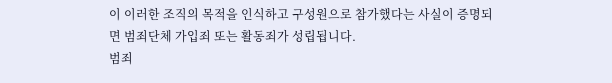이 이러한 조직의 목적을 인식하고 구성원으로 참가했다는 사실이 증명되면 범죄단체 가입죄 또는 활동죄가 성립됩니다.
범죄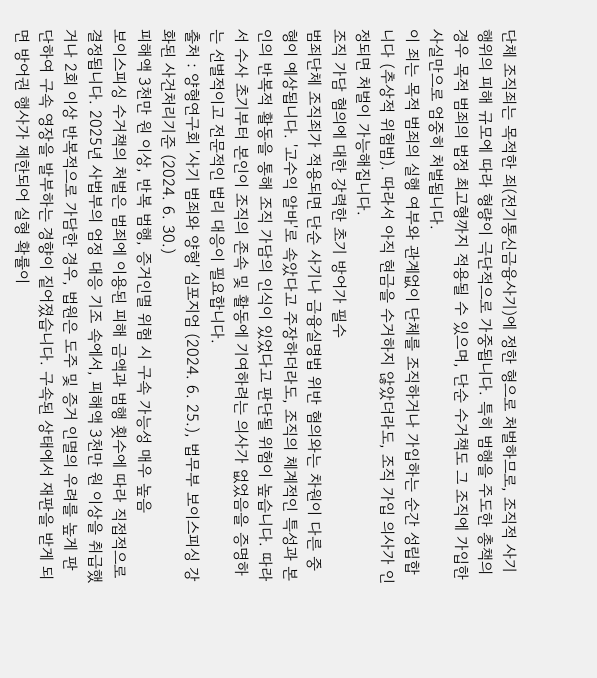단체 조직죄는 목적한 죄(전기통신금융사기)에 정한 형으로 처벌하므로, 조직적 사기 행위의 피해 규모에 따라 형량이 극단적으로 가중됩니다. 특히 범행을 주도한 총책의 경우 목적 범죄의 법정 최고형까지 적용될 수 있으며, 단순 수거책도 그 조직에 가입한 사실만으로 엄중히 처벌됩니다.
이 죄는 목적 범죄의 실행 여부와 관계없이 단체를 조직하거나 가입하는 순간 성립합니다 (추상적 위험범). 따라서 아직 현금을 수거하지 않았더라도, 조직 가입 의사가 인정되면 처벌이 가능해집니다.
조직 가담 혐의에 대한 강력한 초기 방어가 필수
범죄단체 조직죄가 적용되면 단순 사기나 금융실명법 위반 혐의와는 차원이 다른 중형이 예상됩니다. '고수익 알바'로 속았다고 주장하더라도, 조직의 체계적인 특성과 본인의 반복적 활동을 통해 조직 가담의 인식이 있었다고 판단될 위험이 높습니다. 따라서 수사 초기부터 본인이 조직의 존속 및 활동에 기여하려는 의사가 없었음을 증명하는 선별적이고 전문적인 법리 대응이 필요합니다.
출처 : 양형연구회 '사기 범죄와 양형' 심포지엄 (2024. 6. 25.), 법무부 보이스피싱 강화된 사건처리기준 (2024. 6. 30.)
피해액 3천만 원 이상, 반복 범행, 증거인멸 위험 시 구속 가능성 매우 높음
보이스피싱 수거책의 처벌은 범죄에 이용된 피해 금액과 범행 횟수에 따라 직접적으로 결정됩니다. 2025년 사법부의 엄정 대응 기조 속에서, 피해액 3천만 원 이상을 취급했거나 2회 이상 반복적으로 가담한 경우, 법원은 도주 및 증거 인멸의 우려를 높게 판단하여 구속 영장을 발부하는 경향이 짙어졌습니다. 구속된 상태에서 재판을 받게 되면 방어권 행사가 제한되어 실형 확률이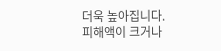더욱 높아집니다.
피해액이 크거나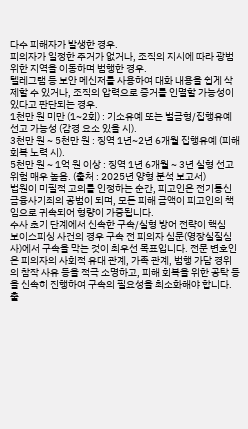다수 피해자가 발생한 경우.
피의자가 일정한 주거가 없거나, 조직의 지시에 따라 광범위한 지역을 이동하며 범행한 경우.
텔레그램 등 보안 메신저를 사용하여 대화 내용을 쉽게 삭제할 수 있거나, 조직의 압력으로 증거를 인멸할 가능성이 있다고 판단되는 경우.
1천만 원 미만 (1~2회) : 기소유예 또는 벌금형/집행유예 선고 가능성 (감경 요소 있을 시).
3천만 원 ~ 5천만 원 : 징역 1년~2년 6개월 집행유예 (피해 회복 노력 시).
5천만 원 ~ 1억 원 이상 : 징역 1년 6개월 ~ 3년 실형 선고 위험 매우 높음. (출처 : 2025년 양형 분석 보고서)
법원이 미필적 고의를 인정하는 순간, 피고인은 전기통신금융사기죄의 공범이 되며, 모든 피해 금액이 피고인의 책임으로 귀속되어 형량이 가중됩니다.
수사 초기 단계에서 신속한 구속/실형 방어 전략이 핵심
보이스피싱 사건의 경우 구속 전 피의자 심문(영장실질심사)에서 구속을 막는 것이 최우선 목표입니다. 전문 변호인은 피의자의 사회적 유대 관계, 가족 관계, 범행 가담 경위의 참작 사유 등을 적극 소명하고, 피해 회복을 위한 공탁 등을 신속히 진행하여 구속의 필요성을 최소화해야 합니다.
출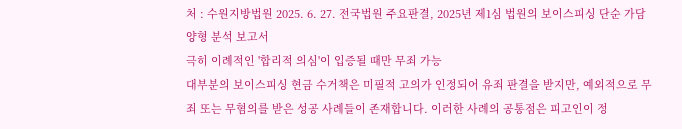처 : 수원지방법원 2025. 6. 27. 전국법원 주요판결, 2025년 제1심 법원의 보이스피싱 단순 가담 양형 분석 보고서
극히 이례적인 '합리적 의심'이 입증될 때만 무죄 가능
대부분의 보이스피싱 현금 수거책은 미필적 고의가 인정되어 유죄 판결을 받지만, 예외적으로 무죄 또는 무혐의를 받은 성공 사례들이 존재합니다. 이러한 사례의 공통점은 피고인이 정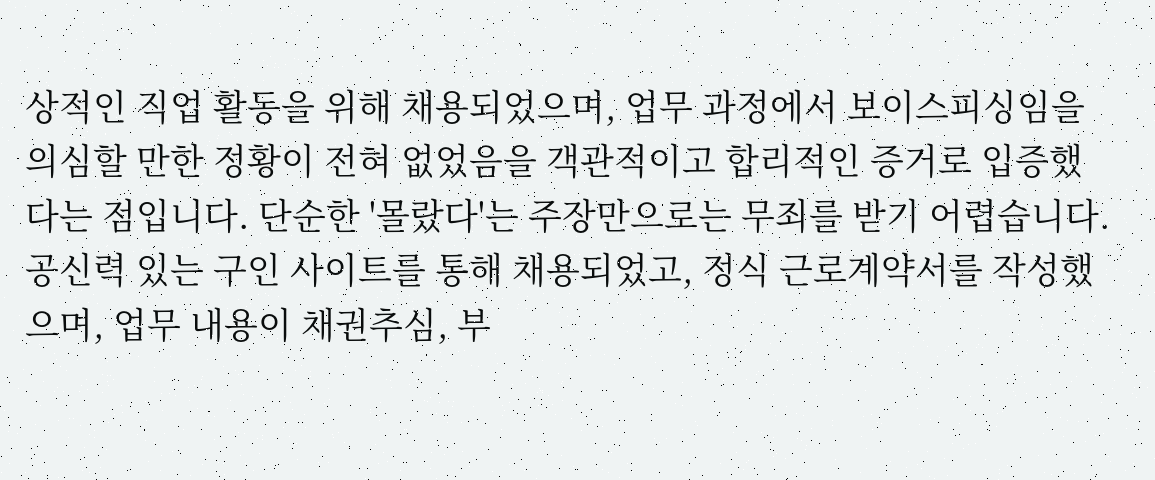상적인 직업 활동을 위해 채용되었으며, 업무 과정에서 보이스피싱임을 의심할 만한 정황이 전혀 없었음을 객관적이고 합리적인 증거로 입증했다는 점입니다. 단순한 '몰랐다'는 주장만으로는 무죄를 받기 어렵습니다.
공신력 있는 구인 사이트를 통해 채용되었고, 정식 근로계약서를 작성했으며, 업무 내용이 채권추심, 부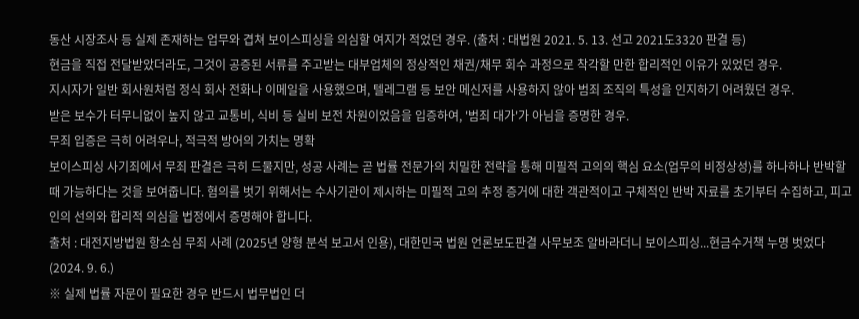동산 시장조사 등 실제 존재하는 업무와 겹쳐 보이스피싱을 의심할 여지가 적었던 경우. (출처 : 대법원 2021. 5. 13. 선고 2021도3320 판결 등)
현금을 직접 전달받았더라도, 그것이 공증된 서류를 주고받는 대부업체의 정상적인 채권/채무 회수 과정으로 착각할 만한 합리적인 이유가 있었던 경우.
지시자가 일반 회사원처럼 정식 회사 전화나 이메일을 사용했으며, 텔레그램 등 보안 메신저를 사용하지 않아 범죄 조직의 특성을 인지하기 어려웠던 경우.
받은 보수가 터무니없이 높지 않고 교통비, 식비 등 실비 보전 차원이었음을 입증하여, '범죄 대가'가 아님을 증명한 경우.
무죄 입증은 극히 어려우나, 적극적 방어의 가치는 명확
보이스피싱 사기죄에서 무죄 판결은 극히 드물지만, 성공 사례는 곧 법률 전문가의 치밀한 전략을 통해 미필적 고의의 핵심 요소(업무의 비정상성)를 하나하나 반박할 때 가능하다는 것을 보여줍니다. 혐의를 벗기 위해서는 수사기관이 제시하는 미필적 고의 추정 증거에 대한 객관적이고 구체적인 반박 자료를 초기부터 수집하고, 피고인의 선의와 합리적 의심을 법정에서 증명해야 합니다.
출처 : 대전지방법원 항소심 무죄 사례 (2025년 양형 분석 보고서 인용), 대한민국 법원 언론보도판결 사무보조 알바라더니 보이스피싱...현금수거책 누명 벗었다 (2024. 9. 6.)
※ 실제 법률 자문이 필요한 경우 반드시 법무법인 더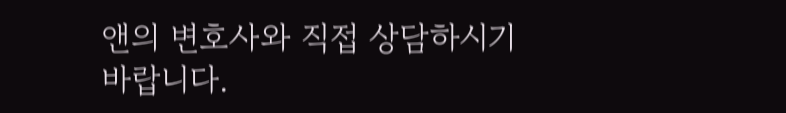앤의 변호사와 직접 상담하시기 바랍니다.